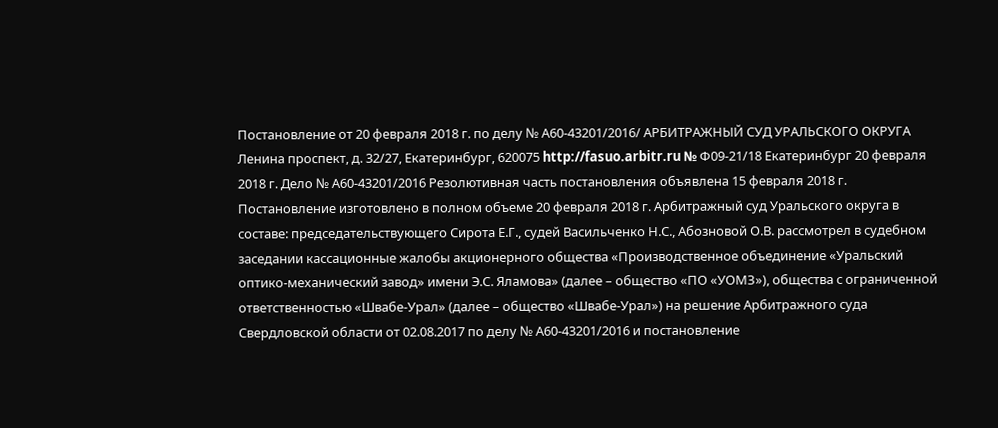Постановление от 20 февраля 2018 г. по делу № А60-43201/2016/ АРБИТРАЖНЫЙ СУД УРАЛЬСКОГО ОКРУГА Ленина проспект, д. 32/27, Екатеринбург, 620075 http://fasuo.arbitr.ru № Ф09-21/18 Екатеринбург 20 февраля 2018 г. Дело № А60-43201/2016 Резолютивная часть постановления объявлена 15 февраля 2018 г. Постановление изготовлено в полном объеме 20 февраля 2018 г. Арбитражный суд Уральского округа в составе: председательствующего Сирота Е.Г., судей Васильченко Н.С., Абозновой О.В. рассмотрел в судебном заседании кассационные жалобы акционерного общества «Производственное объединение «Уральский оптико-механический завод» имени Э.С. Яламова» (далее – общество «ПО «УОМЗ»), общества с ограниченной ответственностью «Швабе-Урал» (далее – общество «Швабе-Урал») на решение Арбитражного суда Свердловской области от 02.08.2017 по делу № А60-43201/2016 и постановление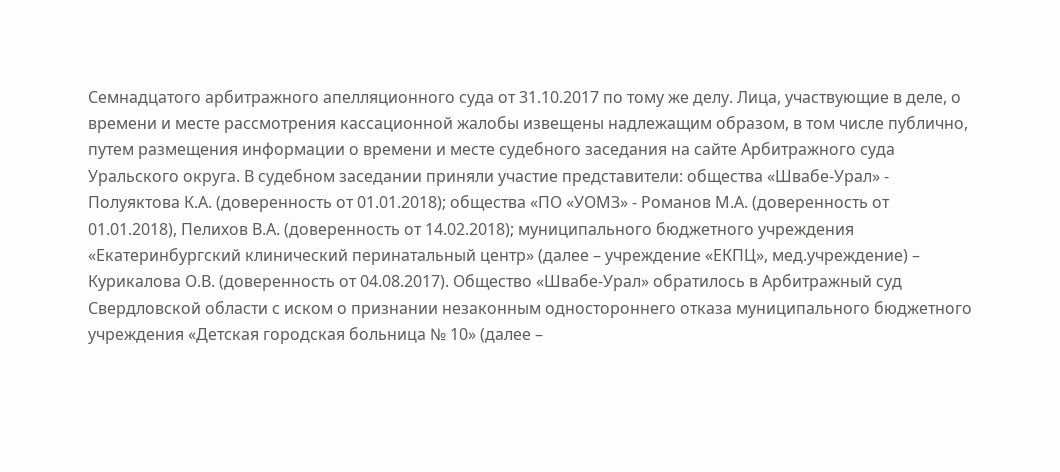Семнадцатого арбитражного апелляционного суда от 31.10.2017 по тому же делу. Лица, участвующие в деле, о времени и месте рассмотрения кассационной жалобы извещены надлежащим образом, в том числе публично, путем размещения информации о времени и месте судебного заседания на сайте Арбитражного суда Уральского округа. В судебном заседании приняли участие представители: общества «Швабе-Урал» - Полуяктова К.А. (доверенность от 01.01.2018); общества «ПО «УОМЗ» - Романов М.А. (доверенность от 01.01.2018), Пелихов В.А. (доверенность от 14.02.2018); муниципального бюджетного учреждения «Екатеринбургский клинический перинатальный центр» (далее – учреждение «ЕКПЦ», мед.учреждение) – Курикалова О.В. (доверенность от 04.08.2017). Общество «Швабе-Урал» обратилось в Арбитражный суд Свердловской области с иском о признании незаконным одностороннего отказа муниципального бюджетного учреждения «Детская городская больница № 10» (далее –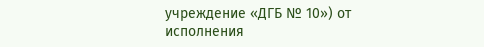учреждение «ДГБ № 10») от исполнения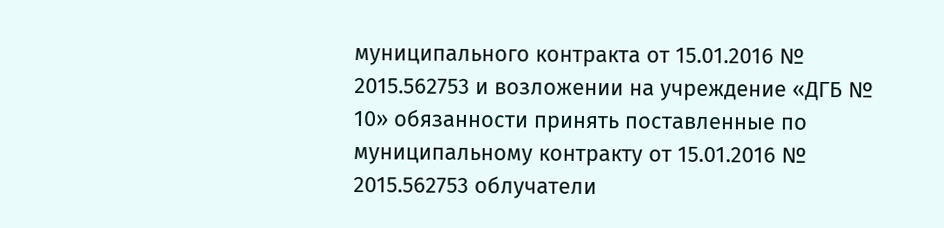муниципального контракта от 15.01.2016 № 2015.562753 и возложении на учреждение «ДГБ № 10» обязанности принять поставленные по муниципальному контракту от 15.01.2016 № 2015.562753 облучатели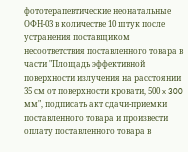фототерапевтические неонатальные ОФН-03 в количестве 10 штук после устранения поставщиком несоответствия поставленного товара в части "Площадь эффективной поверхности излучения на расстоянии 35 см от поверхности кровати, 500 x 300 мм", подписать акт сдачи-приемки поставленного товара и произвести оплату поставленного товара в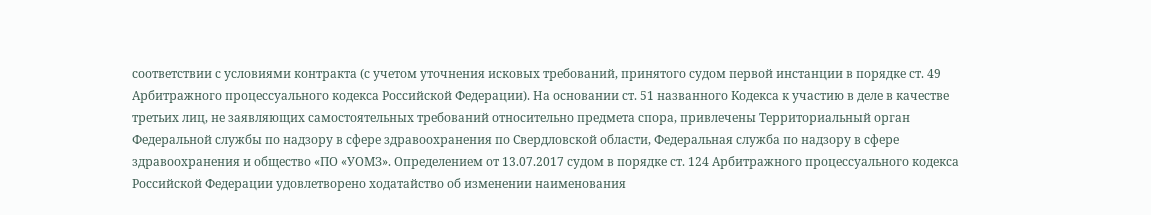соответствии с условиями контракта (с учетом уточнения исковых требований, принятого судом первой инстанции в порядке ст. 49 Арбитражного процессуального кодекса Российской Федерации). На основании ст. 51 названного Кодекса к участию в деле в качестве третьих лиц, не заявляющих самостоятельных требований относительно предмета спора, привлечены Территориальный орган Федеральной службы по надзору в сфере здравоохранения по Свердловской области, Федеральная служба по надзору в сфере здравоохранения и общество «ПО «УОМЗ». Определением от 13.07.2017 судом в порядке ст. 124 Арбитражного процессуального кодекса Российской Федерации удовлетворено ходатайство об изменении наименования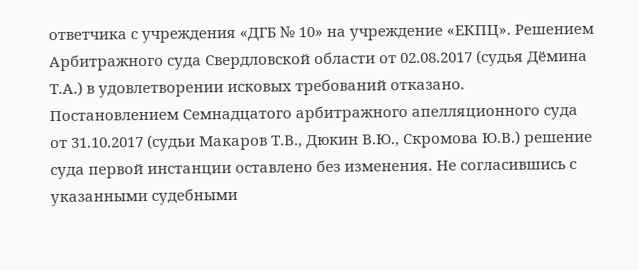ответчика с учреждения «ДГБ № 10» на учреждение «ЕКПЦ». Решением Арбитражного суда Свердловской области от 02.08.2017 (судья Дёмина Т.А.) в удовлетворении исковых требований отказано. Постановлением Семнадцатого арбитражного апелляционного суда от 31.10.2017 (судьи Макаров Т.В., Дюкин В.Ю., Скромова Ю.В.) решение суда первой инстанции оставлено без изменения. Не согласившись с указанными судебными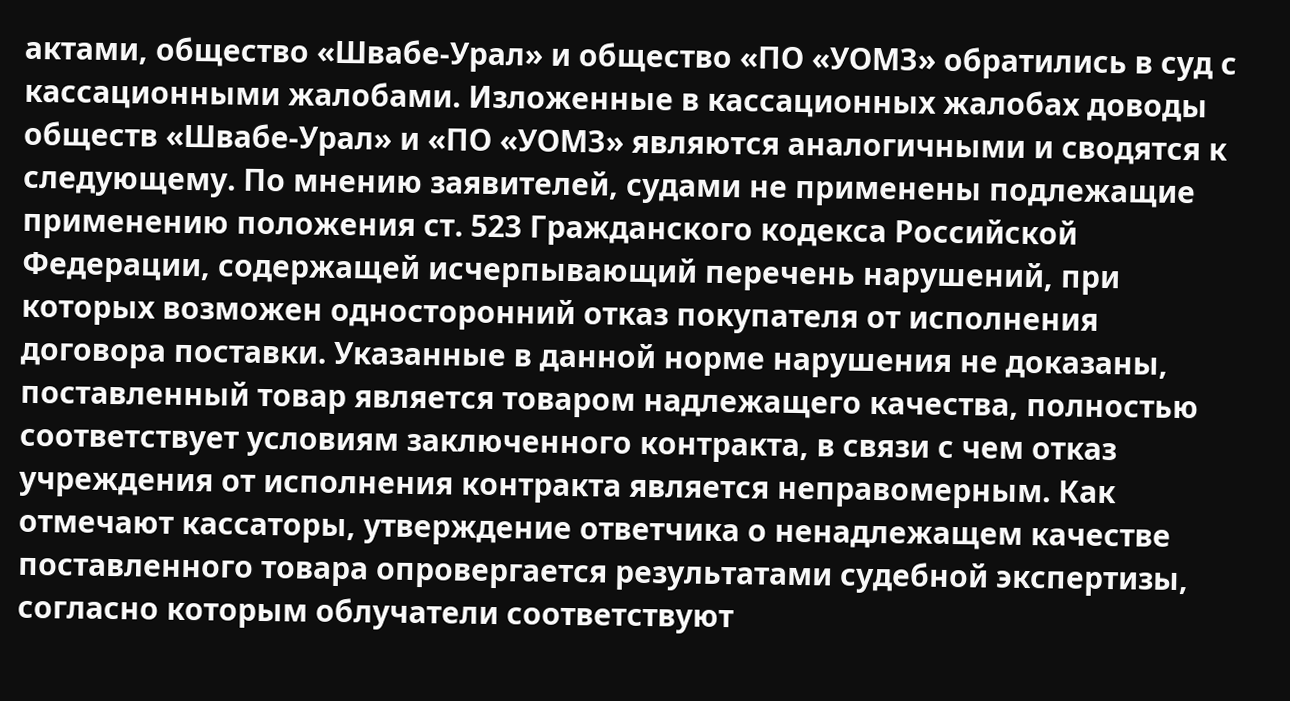актами, общество «Швабе-Урал» и общество «ПО «УОМЗ» обратились в суд с кассационными жалобами. Изложенные в кассационных жалобах доводы обществ «Швабе-Урал» и «ПО «УОМЗ» являются аналогичными и сводятся к следующему. По мнению заявителей, судами не применены подлежащие применению положения ст. 523 Гражданского кодекса Российской Федерации, содержащей исчерпывающий перечень нарушений, при которых возможен односторонний отказ покупателя от исполнения договора поставки. Указанные в данной норме нарушения не доказаны, поставленный товар является товаром надлежащего качества, полностью соответствует условиям заключенного контракта, в связи с чем отказ учреждения от исполнения контракта является неправомерным. Как отмечают кассаторы, утверждение ответчика о ненадлежащем качестве поставленного товара опровергается результатами судебной экспертизы, согласно которым облучатели соответствуют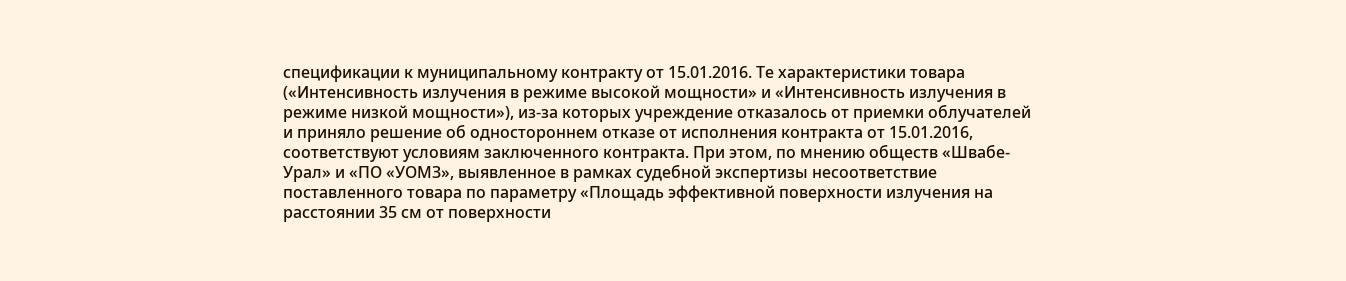спецификации к муниципальному контракту от 15.01.2016. Те характеристики товара («Интенсивность излучения в режиме высокой мощности» и «Интенсивность излучения в режиме низкой мощности»), из-за которых учреждение отказалось от приемки облучателей и приняло решение об одностороннем отказе от исполнения контракта от 15.01.2016, соответствуют условиям заключенного контракта. При этом, по мнению обществ «Швабе-Урал» и «ПО «УОМЗ», выявленное в рамках судебной экспертизы несоответствие поставленного товара по параметру «Площадь эффективной поверхности излучения на расстоянии 35 см от поверхности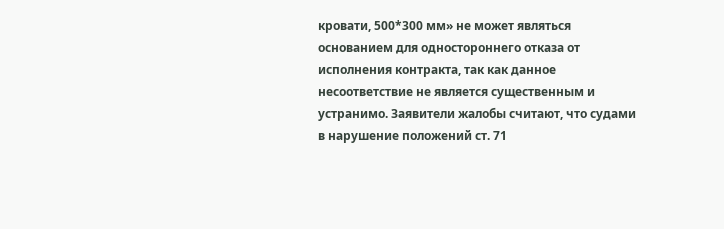кровати, 500*300 мм» не может являться основанием для одностороннего отказа от исполнения контракта, так как данное несоответствие не является существенным и устранимо. Заявители жалобы считают, что судами в нарушение положений ст. 71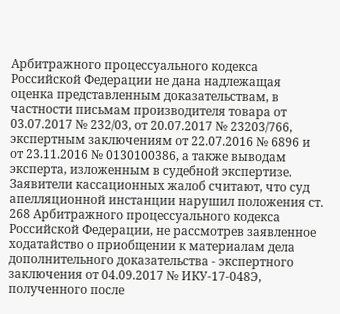Арбитражного процессуального кодекса Российской Федерации не дана надлежащая оценка представленным доказательствам, в частности письмам производителя товара от 03.07.2017 № 232/03, от 20.07.2017 № 23203/766, экспертным заключениям от 22.07.2016 № 6896 и от 23.11.2016 № 0130100386, а также выводам эксперта, изложенным в судебной экспертизе. Заявители кассационных жалоб считают, что суд апелляционной инстанции нарушил положения ст. 268 Арбитражного процессуального кодекса Российской Федерации, не рассмотрев заявленное ходатайство о приобщении к материалам дела дополнительного доказательства - экспертного заключения от 04.09.2017 № ИКУ-17-048Э, полученного после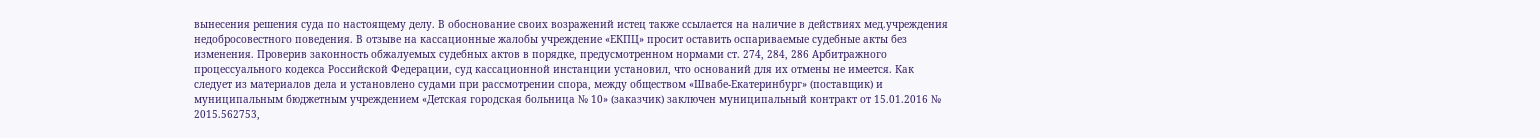вынесения решения суда по настоящему делу. В обоснование своих возражений истец также ссылается на наличие в действиях мед.учреждения недобросовестного поведения. В отзыве на кассационные жалобы учреждение «ЕКПЦ» просит оставить оспариваемые судебные акты без изменения. Проверив законность обжалуемых судебных актов в порядке, предусмотренном нормами ст. 274, 284, 286 Арбитражного процессуального кодекса Российской Федерации, суд кассационной инстанции установил, что оснований для их отмены не имеется. Как следует из материалов дела и установлено судами при рассмотрении спора, между обществом «Швабе-Екатеринбург» (поставщик) и муниципальным бюджетным учреждением «Детская городская больница № 10» (заказчик) заключен муниципальный контракт от 15.01.2016 № 2015.562753,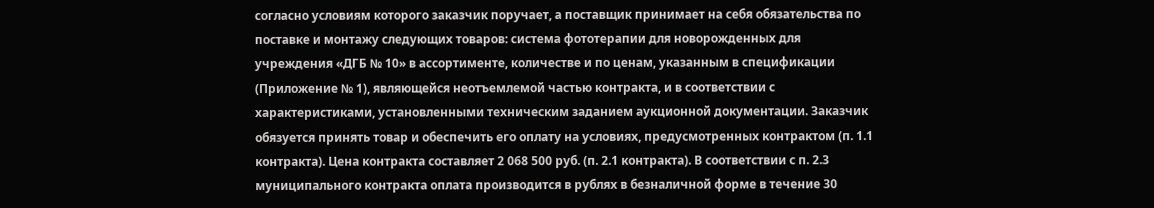согласно условиям которого заказчик поручает, а поставщик принимает на себя обязательства по поставке и монтажу следующих товаров: система фототерапии для новорожденных для учреждения «ДГБ № 10» в ассортименте, количестве и по ценам, указанным в спецификации (Приложение № 1), являющейся неотъемлемой частью контракта, и в соответствии с характеристиками, установленными техническим заданием аукционной документации. Заказчик обязуется принять товар и обеспечить его оплату на условиях, предусмотренных контрактом (п. 1.1 контракта). Цена контракта составляет 2 068 500 руб. (п. 2.1 контракта). В соответствии с п. 2.3 муниципального контракта оплата производится в рублях в безналичной форме в течение 30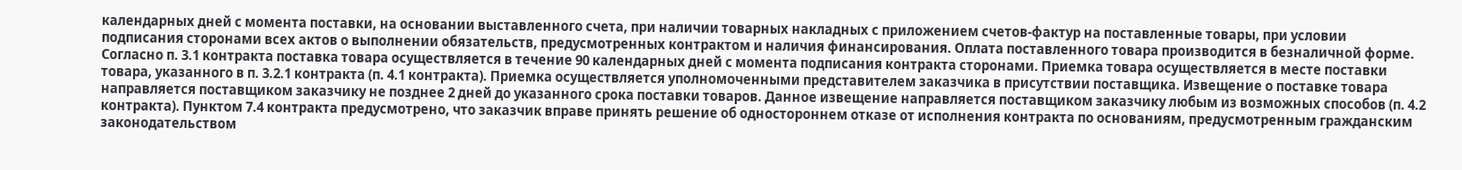календарных дней с момента поставки, на основании выставленного счета, при наличии товарных накладных с приложением счетов-фактур на поставленные товары, при условии подписания сторонами всех актов о выполнении обязательств, предусмотренных контрактом и наличия финансирования. Оплата поставленного товара производится в безналичной форме. Согласно п. 3.1 контракта поставка товара осуществляется в течение 90 календарных дней с момента подписания контракта сторонами. Приемка товара осуществляется в месте поставки товара, указанного в п. 3.2.1 контракта (п. 4.1 контракта). Приемка осуществляется уполномоченными представителем заказчика в присутствии поставщика. Извещение о поставке товара направляется поставщиком заказчику не позднее 2 дней до указанного срока поставки товаров. Данное извещение направляется поставщиком заказчику любым из возможных способов (п. 4.2 контракта). Пунктом 7.4 контракта предусмотрено, что заказчик вправе принять решение об одностороннем отказе от исполнения контракта по основаниям, предусмотренным гражданским законодательством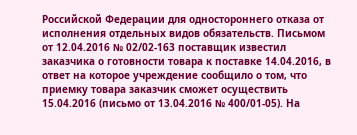Российской Федерации для одностороннего отказа от исполнения отдельных видов обязательств. Письмом от 12.04.2016 № 02/02-163 поставщик известил заказчика о готовности товара к поставке 14.04.2016, в ответ на которое учреждение сообщило о том, что приемку товара заказчик сможет осуществить 15.04.2016 (письмо от 13.04.2016 № 400/01-05). На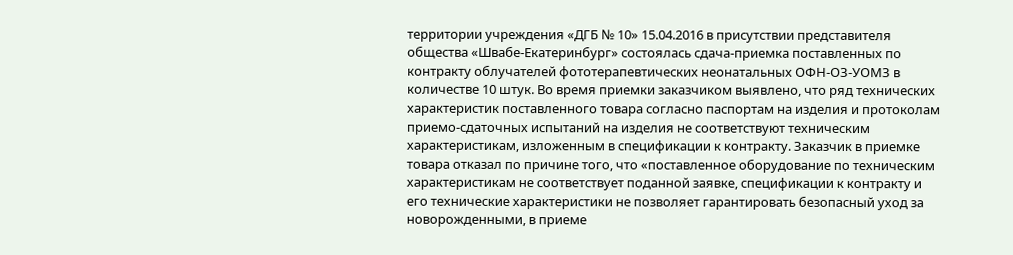территории учреждения «ДГБ № 10» 15.04.2016 в присутствии представителя общества «Швабе-Екатеринбург» состоялась сдача-приемка поставленных по контракту облучателей фототерапевтических неонатальных ОФН-ОЗ-УОМЗ в количестве 10 штук. Во время приемки заказчиком выявлено, что ряд технических характеристик поставленного товара согласно паспортам на изделия и протоколам приемо-сдаточных испытаний на изделия не соответствуют техническим характеристикам, изложенным в спецификации к контракту. Заказчик в приемке товара отказал по причине того, что «поставленное оборудование по техническим характеристикам не соответствует поданной заявке, спецификации к контракту и его технические характеристики не позволяет гарантировать безопасный уход за новорожденными, в приеме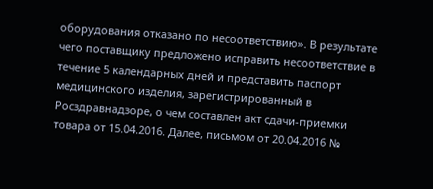оборудования отказано по несоответствию». В результате чего поставщику предложено исправить несоответствие в течение 5 календарных дней и представить паспорт медицинского изделия, зарегистрированный в Росздравнадзоре, о чем составлен акт сдачи-приемки товара от 15.04.2016. Далее, письмом от 20.04.2016 №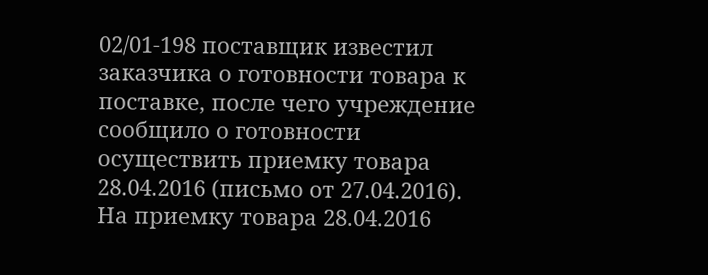02/01-198 поставщик известил заказчика о готовности товара к поставке, после чего учреждение сообщило о готовности осуществить приемку товара 28.04.2016 (письмо от 27.04.2016). На приемку товара 28.04.2016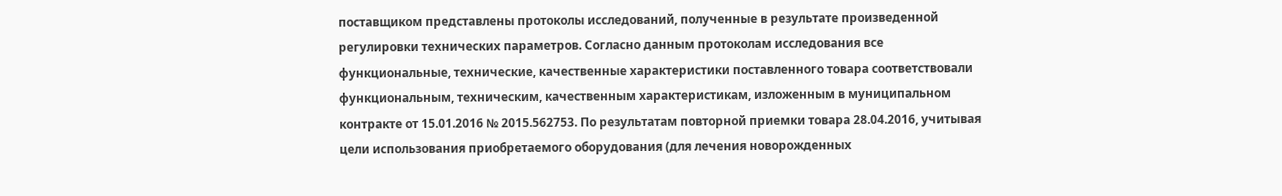поставщиком представлены протоколы исследований, полученные в результате произведенной регулировки технических параметров. Согласно данным протоколам исследования все функциональные, технические, качественные характеристики поставленного товара соответствовали функциональным, техническим, качественным характеристикам, изложенным в муниципальном контракте от 15.01.2016 № 2015.562753. По результатам повторной приемки товара 28.04.2016, учитывая цели использования приобретаемого оборудования (для лечения новорожденных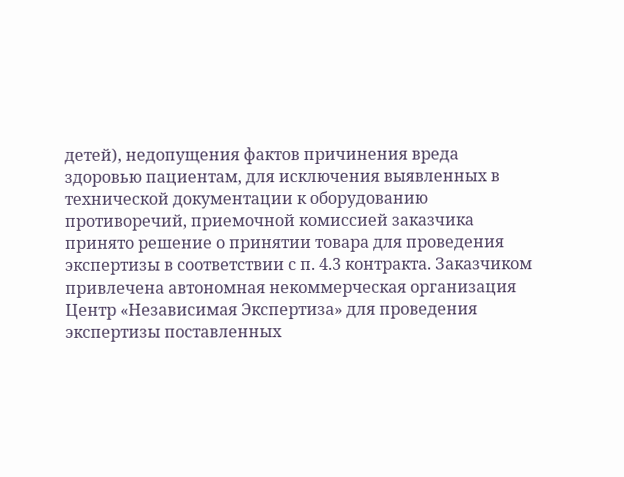детей), недопущения фактов причинения вреда здоровью пациентам, для исключения выявленных в технической документации к оборудованию противоречий, приемочной комиссией заказчика принято решение о принятии товара для проведения экспертизы в соответствии с п. 4.3 контракта. Заказчиком привлечена автономная некоммерческая организация Центр «Независимая Экспертиза» для проведения экспертизы поставленных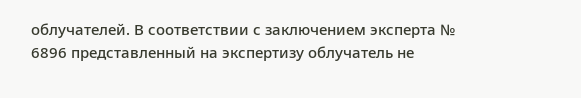облучателей. В соответствии с заключением эксперта № 6896 представленный на экспертизу облучатель не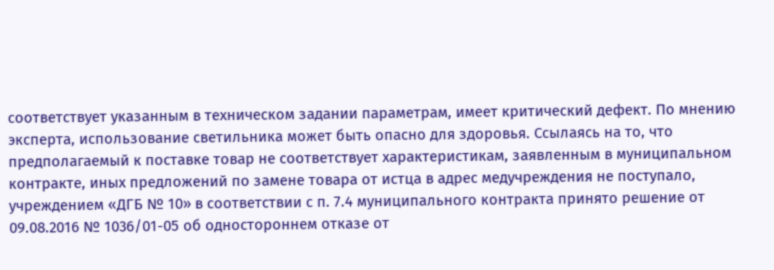соответствует указанным в техническом задании параметрам, имеет критический дефект. По мнению эксперта, использование светильника может быть опасно для здоровья. Ссылаясь на то, что предполагаемый к поставке товар не соответствует характеристикам, заявленным в муниципальном контракте, иных предложений по замене товара от истца в адрес медучреждения не поступало, учреждением «ДГБ № 10» в соответствии с п. 7.4 муниципального контракта принято решение от 09.08.2016 № 1036/01-05 об одностороннем отказе от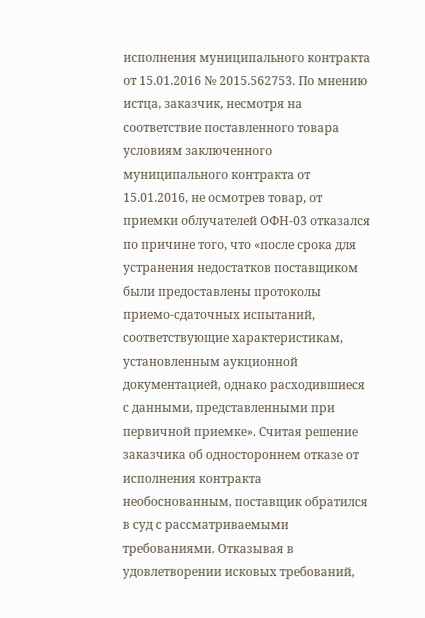исполнения муниципального контракта от 15.01.2016 № 2015.562753. По мнению истца, заказчик, несмотря на соответствие поставленного товара условиям заключенного муниципального контракта от 15.01.2016, не осмотрев товар, от приемки облучателей ОФН-03 отказался по причине того, что «после срока для устранения недостатков поставщиком были предоставлены протоколы приемо-сдаточных испытаний, соответствующие характеристикам, установленным аукционной документацией, однако расходившиеся с данными, представленными при первичной приемке». Считая решение заказчика об одностороннем отказе от исполнения контракта необоснованным, поставщик обратился в суд с рассматриваемыми требованиями. Отказывая в удовлетворении исковых требований,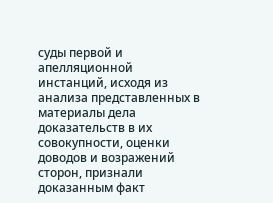суды первой и апелляционной инстанций, исходя из анализа представленных в материалы дела доказательств в их совокупности, оценки доводов и возражений сторон, признали доказанным факт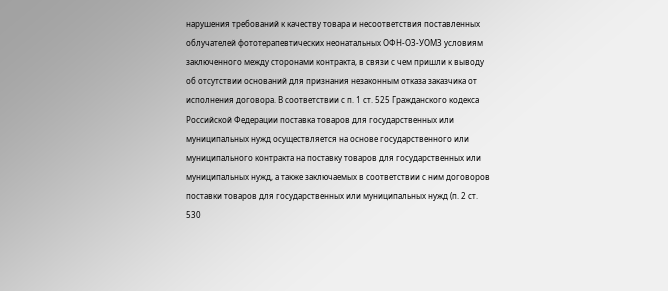нарушения требований к качеству товара и несоответствия поставленных облучателей фототерапевтических неонатальных ОФН-ОЗ-УОМЗ условиям заключенного между сторонами контракта, в связи с чем пришли к выводу об отсутствии оснований для признания незаконным отказа заказчика от исполнения договора. В соответствии с п. 1 ст. 525 Гражданского кодекса Российской Федерации поставка товаров для государственных или муниципальных нужд осуществляется на основе государственного или муниципального контракта на поставку товаров для государственных или муниципальных нужд, а также заключаемых в соответствии с ним договоров поставки товаров для государственных или муниципальных нужд (п. 2 ст. 530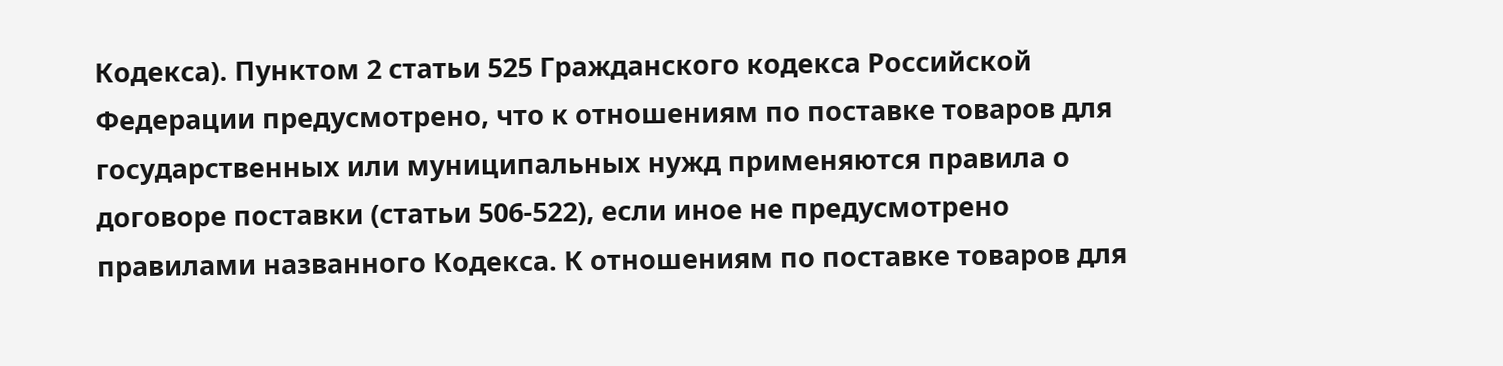Кодекса). Пунктом 2 статьи 525 Гражданского кодекса Российской Федерации предусмотрено, что к отношениям по поставке товаров для государственных или муниципальных нужд применяются правила о договоре поставки (статьи 506-522), если иное не предусмотрено правилами названного Кодекса. К отношениям по поставке товаров для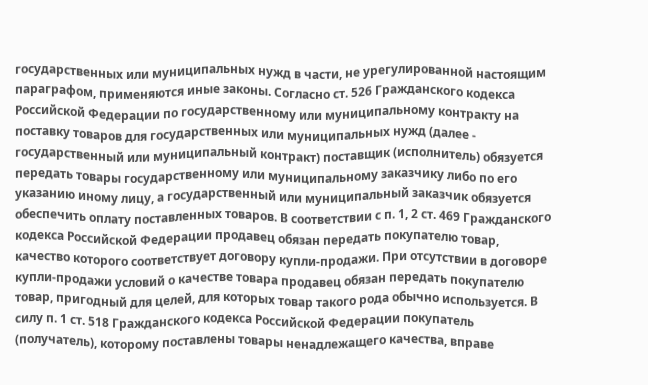государственных или муниципальных нужд в части, не урегулированной настоящим параграфом, применяются иные законы. Согласно ст. 526 Гражданского кодекса Российской Федерации по государственному или муниципальному контракту на поставку товаров для государственных или муниципальных нужд (далее - государственный или муниципальный контракт) поставщик (исполнитель) обязуется передать товары государственному или муниципальному заказчику либо по его указанию иному лицу, а государственный или муниципальный заказчик обязуется обеспечить оплату поставленных товаров. В соответствии с п. 1, 2 ст. 469 Гражданского кодекса Российской Федерации продавец обязан передать покупателю товар, качество которого соответствует договору купли-продажи. При отсутствии в договоре купли-продажи условий о качестве товара продавец обязан передать покупателю товар, пригодный для целей, для которых товар такого рода обычно используется. В силу п. 1 ст. 518 Гражданского кодекса Российской Федерации покупатель (получатель), которому поставлены товары ненадлежащего качества, вправе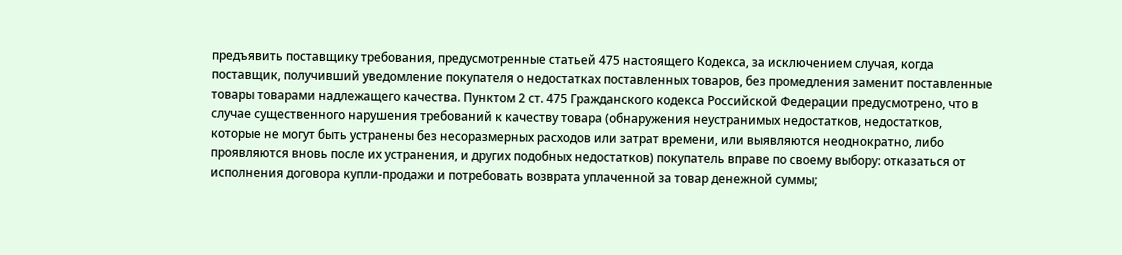предъявить поставщику требования, предусмотренные статьей 475 настоящего Кодекса, за исключением случая, когда поставщик, получивший уведомление покупателя о недостатках поставленных товаров, без промедления заменит поставленные товары товарами надлежащего качества. Пунктом 2 ст. 475 Гражданского кодекса Российской Федерации предусмотрено, что в случае существенного нарушения требований к качеству товара (обнаружения неустранимых недостатков, недостатков, которые не могут быть устранены без несоразмерных расходов или затрат времени, или выявляются неоднократно, либо проявляются вновь после их устранения, и других подобных недостатков) покупатель вправе по своему выбору: отказаться от исполнения договора купли-продажи и потребовать возврата уплаченной за товар денежной суммы;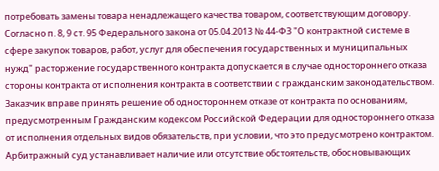потребовать замены товара ненадлежащего качества товаром, соответствующим договору. Согласно п. 8, 9 ст. 95 Федерального закона от 05.04.2013 № 44-ФЗ "О контрактной системе в сфере закупок товаров, работ, услуг для обеспечения государственных и муниципальных нужд" расторжение государственного контракта допускается в случае одностороннего отказа стороны контракта от исполнения контракта в соответствии с гражданским законодательством. Заказчик вправе принять решение об одностороннем отказе от контракта по основаниям, предусмотренным Гражданским кодексом Российской Федерации для одностороннего отказа от исполнения отдельных видов обязательств, при условии, что это предусмотрено контрактом. Арбитражный суд устанавливает наличие или отсутствие обстоятельств, обосновывающих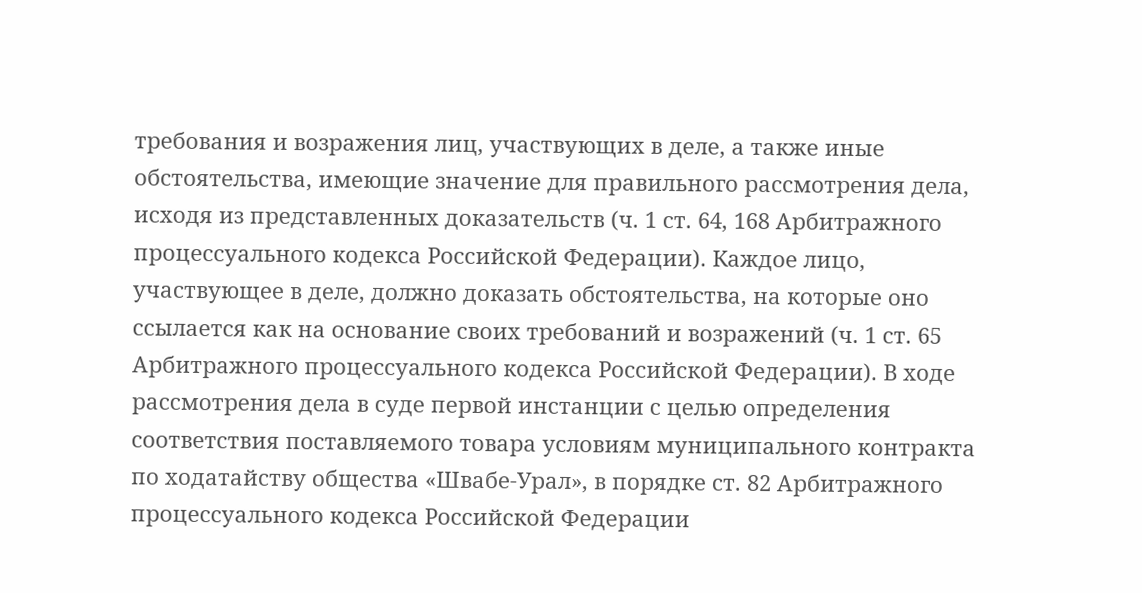требования и возражения лиц, участвующих в деле, а также иные обстоятельства, имеющие значение для правильного рассмотрения дела, исходя из представленных доказательств (ч. 1 ст. 64, 168 Арбитражного процессуального кодекса Российской Федерации). Каждое лицо, участвующее в деле, должно доказать обстоятельства, на которые оно ссылается как на основание своих требований и возражений (ч. 1 ст. 65 Арбитражного процессуального кодекса Российской Федерации). В ходе рассмотрения дела в суде первой инстанции с целью определения соответствия поставляемого товара условиям муниципального контракта по ходатайству общества «Швабе-Урал», в порядке ст. 82 Арбитражного процессуального кодекса Российской Федерации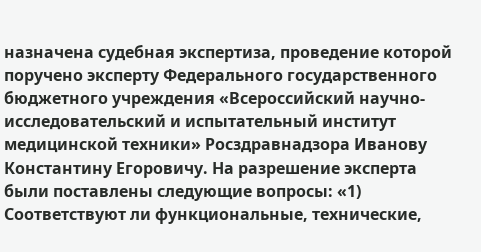назначена судебная экспертиза, проведение которой поручено эксперту Федерального государственного бюджетного учреждения «Всероссийский научно-исследовательский и испытательный институт медицинской техники» Росздравнадзора Иванову Константину Егоровичу. На разрешение эксперта были поставлены следующие вопросы: «1) Соответствуют ли функциональные, технические,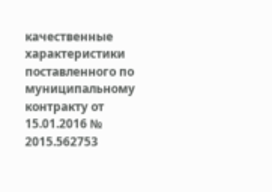качественные характеристики поставленного по муниципальному контракту от 15.01.2016 № 2015.562753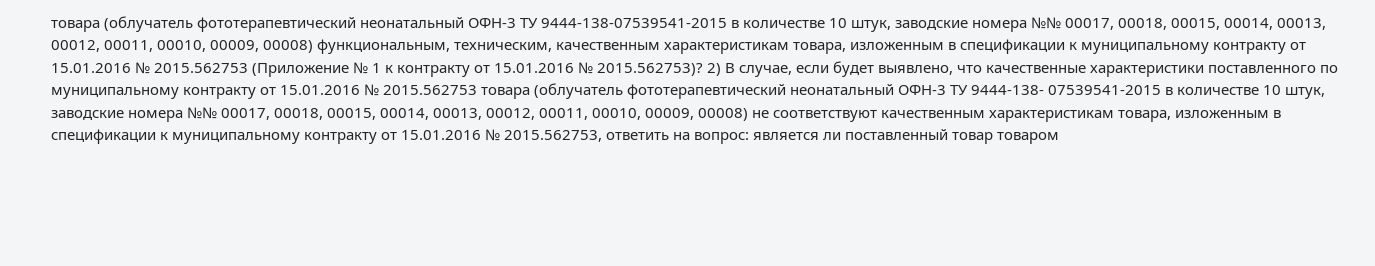товара (облучатель фототерапевтический неонатальный ОФН-3 ТУ 9444-138-07539541-2015 в количестве 10 штук, заводские номера №№ 00017, 00018, 00015, 00014, 00013, 00012, 00011, 00010, 00009, 00008) функциональным, техническим, качественным характеристикам товара, изложенным в спецификации к муниципальному контракту от 15.01.2016 № 2015.562753 (Приложение № 1 к контракту от 15.01.2016 № 2015.562753)? 2) В случае, если будет выявлено, что качественные характеристики поставленного по муниципальному контракту от 15.01.2016 № 2015.562753 товара (облучатель фототерапевтический неонатальный ОФН-3 ТУ 9444-138- 07539541-2015 в количестве 10 штук, заводские номера №№ 00017, 00018, 00015, 00014, 00013, 00012, 00011, 00010, 00009, 00008) не соответствуют качественным характеристикам товара, изложенным в спецификации к муниципальному контракту от 15.01.2016 № 2015.562753, ответить на вопрос: является ли поставленный товар товаром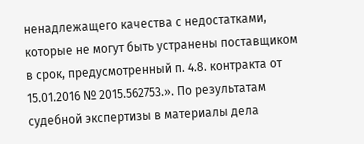ненадлежащего качества с недостатками, которые не могут быть устранены поставщиком в срок, предусмотренный п. 4.8. контракта от 15.01.2016 № 2015.562753.». По результатам судебной экспертизы в материалы дела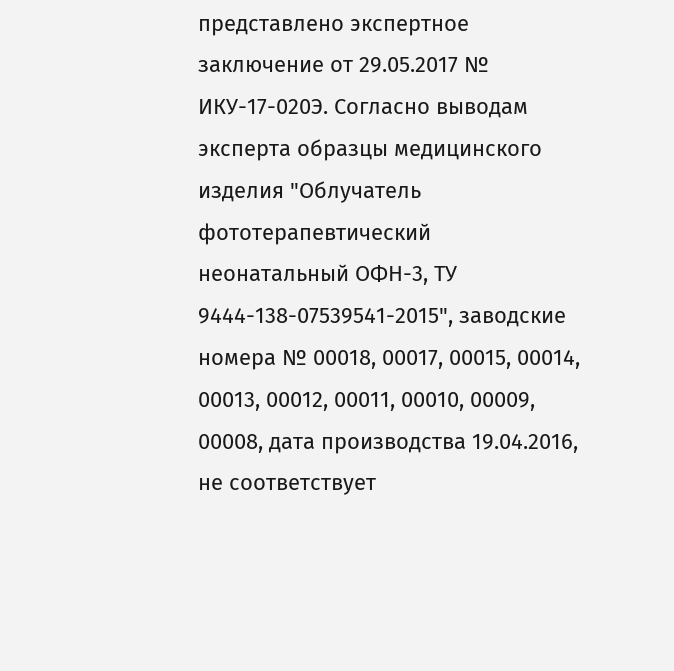представлено экспертное заключение от 29.05.2017 № ИКУ-17-020Э. Согласно выводам эксперта образцы медицинского изделия "Облучатель фототерапевтический неонатальный ОФН-3, ТУ 9444-138-07539541-2015", заводские номера № 00018, 00017, 00015, 00014, 00013, 00012, 00011, 00010, 00009, 00008, дата производства 19.04.2016, не соответствует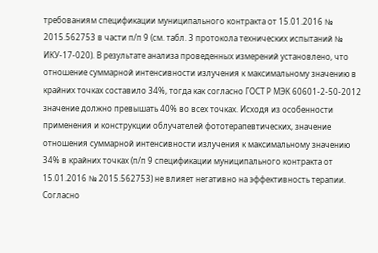требованиям спецификации муниципального контракта от 15.01.2016 № 2015.562753 в части п/п 9 (см. табл. 3 протокола технических испытаний № ИКУ-17-020). В результате анализа проведенных измерений установлено, что отношение суммарной интенсивности излучения к максимальному значению в крайних точках составило 34%, тогда как согласно ГОСТ Р МЭК 60601-2-50-2012 значение должно превышать 40% во всех точках. Исходя из особенности применения и конструкции облучателей фототерапевтических, значение отношения суммарной интенсивности излучения к максимальному значению 34% в крайних точках (п/п 9 спецификации муниципального контракта от 15.01.2016 № 2015.562753) не влияет негативно на эффективность терапии. Согласно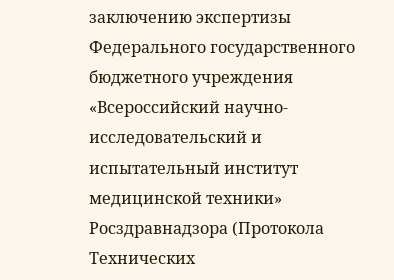заключению экспертизы Федерального государственного бюджетного учреждения «Всероссийский научно-исследовательский и испытательный институт медицинской техники» Росздравнадзора (Протокола Технических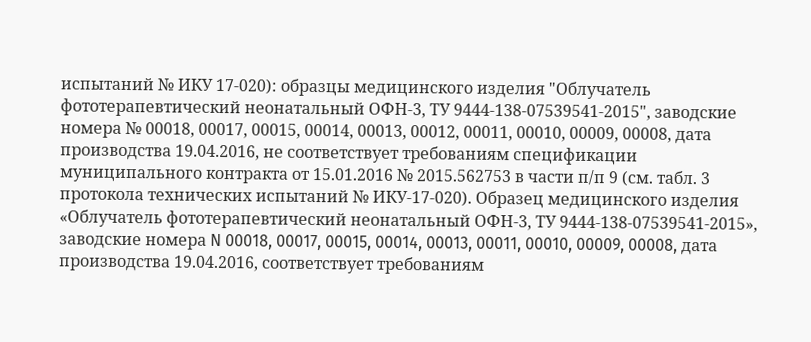испытаний № ИКУ 17-020): образцы медицинского изделия "Облучатель фототерапевтический неонатальный ОФН-3, ТУ 9444-138-07539541-2015", заводские номера № 00018, 00017, 00015, 00014, 00013, 00012, 00011, 00010, 00009, 00008, дата производства 19.04.2016, не соответствует требованиям спецификации муниципального контракта от 15.01.2016 № 2015.562753 в части п/п 9 (см. табл. 3 протокола технических испытаний № ИКУ-17-020). Образец медицинского изделия «Облучатель фототерапевтический неонатальный ОФН-3, ТУ 9444-138-07539541-2015», заводские номера N 00018, 00017, 00015, 00014, 00013, 00011, 00010, 00009, 00008, дата производства 19.04.2016, соответствует требованиям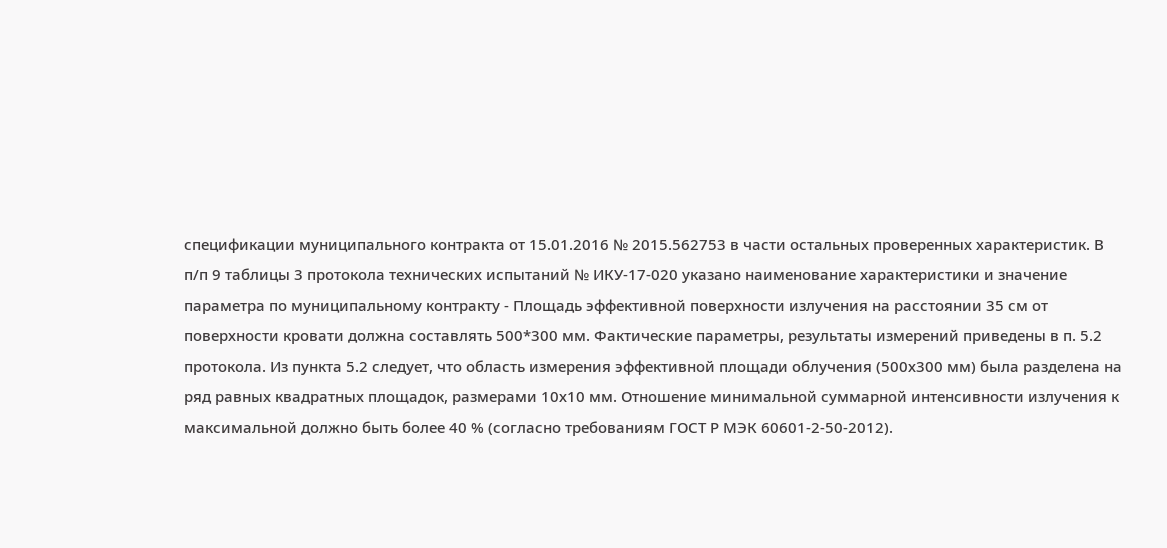спецификации муниципального контракта от 15.01.2016 № 2015.562753 в части остальных проверенных характеристик. В п/п 9 таблицы 3 протокола технических испытаний № ИКУ-17-020 указано наименование характеристики и значение параметра по муниципальному контракту - Площадь эффективной поверхности излучения на расстоянии 35 см от поверхности кровати должна составлять 500*300 мм. Фактические параметры, результаты измерений приведены в п. 5.2 протокола. Из пункта 5.2 следует, что область измерения эффективной площади облучения (500х300 мм) была разделена на ряд равных квадратных площадок, размерами 10х10 мм. Отношение минимальной суммарной интенсивности излучения к максимальной должно быть более 40 % (согласно требованиям ГОСТ Р МЭК 60601-2-50-2012).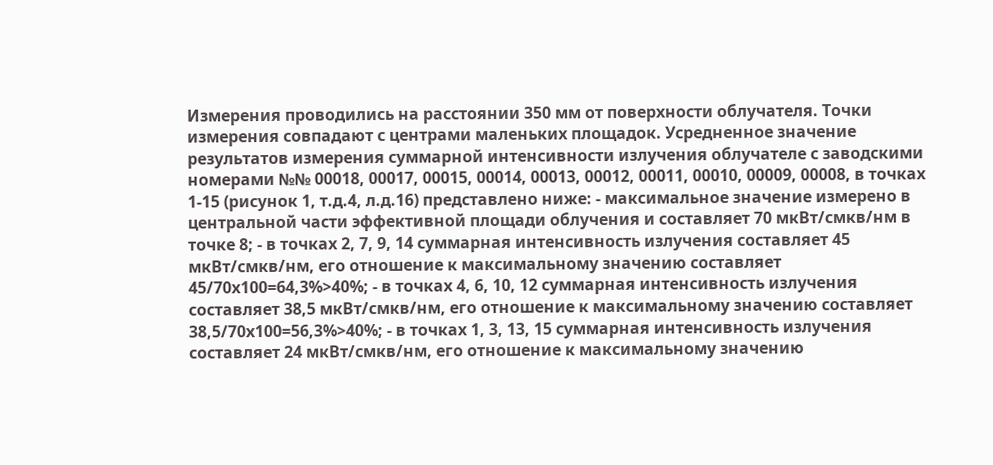Измерения проводились на расстоянии 350 мм от поверхности облучателя. Точки измерения совпадают с центрами маленьких площадок. Усредненное значение результатов измерения суммарной интенсивности излучения облучателе с заводскими номерами №№ 00018, 00017, 00015, 00014, 00013, 00012, 00011, 00010, 00009, 00008, в точках 1-15 (рисунок 1, т.д.4, л.д.16) представлено ниже: - максимальное значение измерено в центральной части эффективной площади облучения и составляет 70 мкВт/смкв/нм в точке 8; - в точках 2, 7, 9, 14 суммарная интенсивность излучения составляет 45 мкВт/смкв/нм, его отношение к максимальному значению составляет 45/70х100=64,3%>40%; - в точках 4, 6, 10, 12 суммарная интенсивность излучения составляет 38,5 мкВт/смкв/нм, его отношение к максимальному значению составляет 38,5/70х100=56,3%>40%; - в точках 1, 3, 13, 15 суммарная интенсивность излучения составляет 24 мкВт/смкв/нм, его отношение к максимальному значению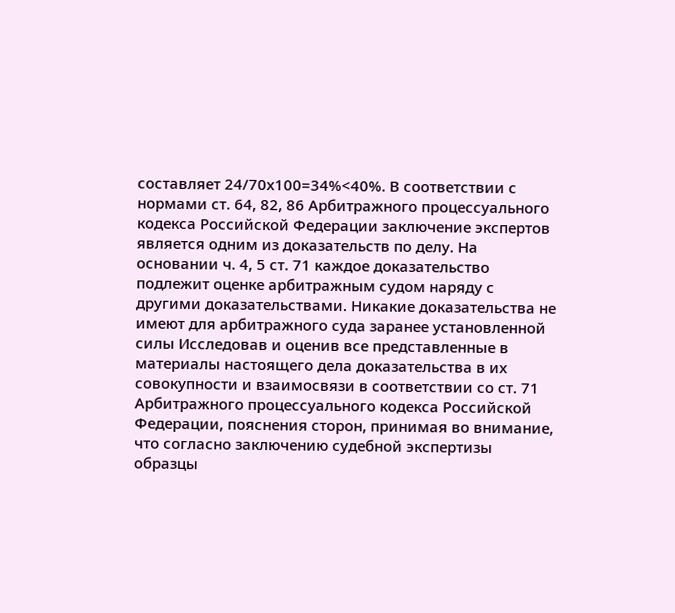составляет 24/70х100=34%<40%. В соответствии с нормами ст. 64, 82, 86 Арбитражного процессуального кодекса Российской Федерации заключение экспертов является одним из доказательств по делу. На основании ч. 4, 5 ст. 71 каждое доказательство подлежит оценке арбитражным судом наряду с другими доказательствами. Никакие доказательства не имеют для арбитражного суда заранее установленной силы Исследовав и оценив все представленные в материалы настоящего дела доказательства в их совокупности и взаимосвязи в соответствии со ст. 71 Арбитражного процессуального кодекса Российской Федерации, пояснения сторон, принимая во внимание, что согласно заключению судебной экспертизы образцы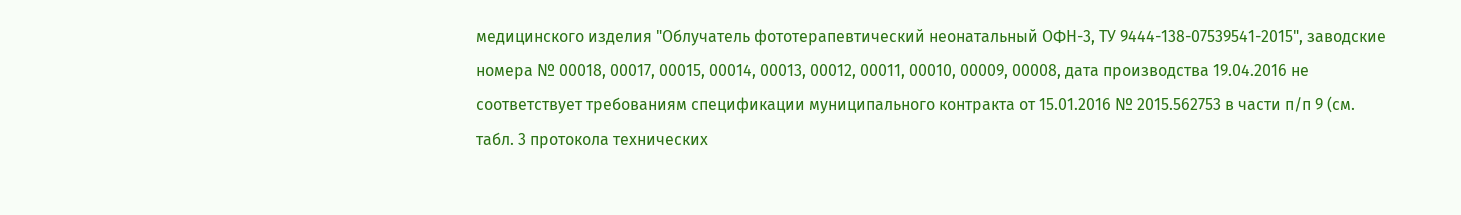медицинского изделия "Облучатель фототерапевтический неонатальный ОФН-3, ТУ 9444-138-07539541-2015", заводские номера № 00018, 00017, 00015, 00014, 00013, 00012, 00011, 00010, 00009, 00008, дата производства 19.04.2016 не соответствует требованиям спецификации муниципального контракта от 15.01.2016 № 2015.562753 в части п/п 9 (см. табл. 3 протокола технических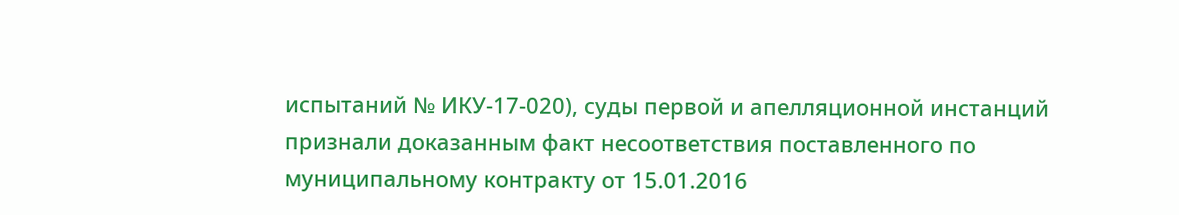испытаний № ИКУ-17-020), суды первой и апелляционной инстанций признали доказанным факт несоответствия поставленного по муниципальному контракту от 15.01.2016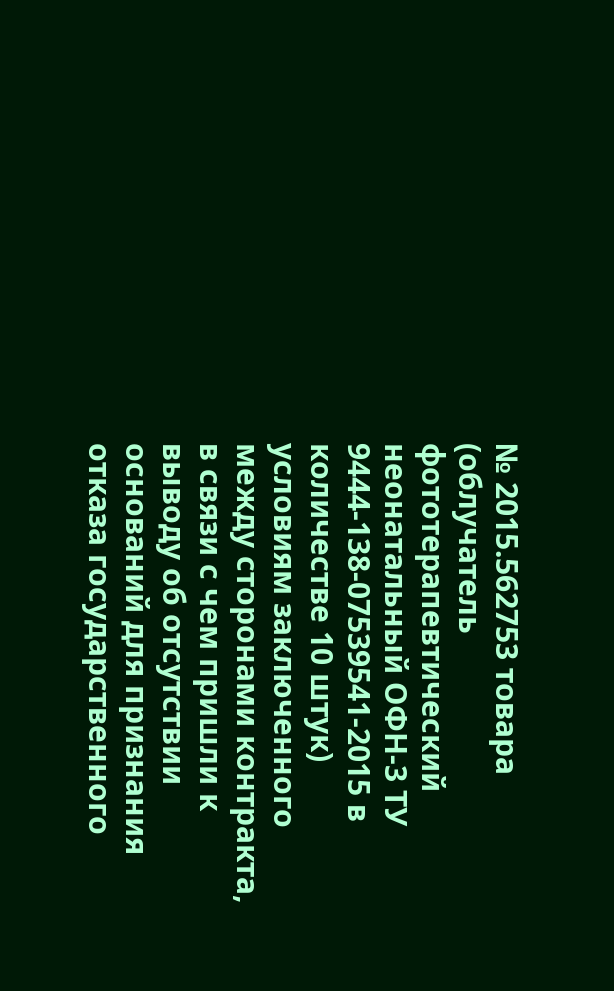№ 2015.562753 товара (облучатель фототерапевтический неонатальный ОФН-3 ТУ 9444-138-07539541-2015 в количестве 10 штук) условиям заключенного между сторонами контракта, в связи с чем пришли к выводу об отсутствии оснований для признания отказа государственного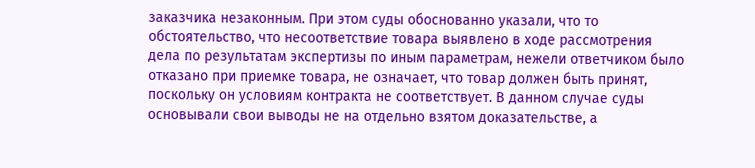заказчика незаконным. При этом суды обоснованно указали, что то обстоятельство, что несоответствие товара выявлено в ходе рассмотрения дела по результатам экспертизы по иным параметрам, нежели ответчиком было отказано при приемке товара, не означает, что товар должен быть принят, поскольку он условиям контракта не соответствует. В данном случае суды основывали свои выводы не на отдельно взятом доказательстве, а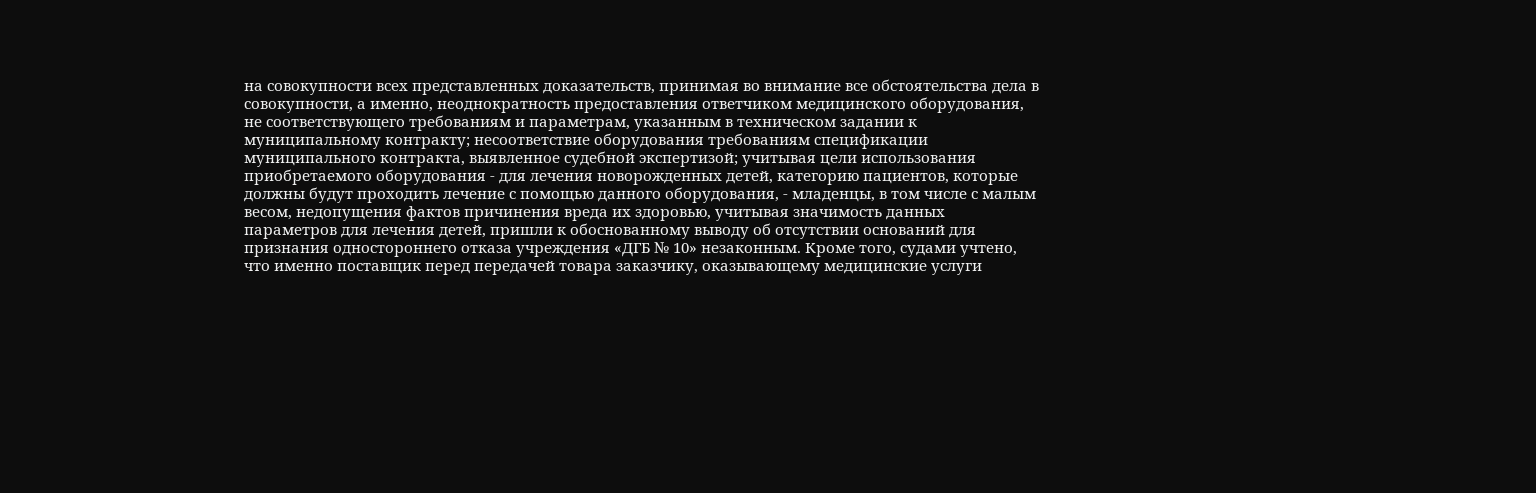на совокупности всех представленных доказательств, принимая во внимание все обстоятельства дела в совокупности, а именно, неоднократность предоставления ответчиком медицинского оборудования, не соответствующего требованиям и параметрам, указанным в техническом задании к муниципальному контракту; несоответствие оборудования требованиям спецификации муниципального контракта, выявленное судебной экспертизой; учитывая цели использования приобретаемого оборудования - для лечения новорожденных детей, категорию пациентов, которые должны будут проходить лечение с помощью данного оборудования, - младенцы, в том числе с малым весом, недопущения фактов причинения вреда их здоровью, учитывая значимость данных параметров для лечения детей, пришли к обоснованному выводу об отсутствии оснований для признания одностороннего отказа учреждения «ДГБ № 10» незаконным. Кроме того, судами учтено, что именно поставщик перед передачей товара заказчику, оказывающему медицинские услуги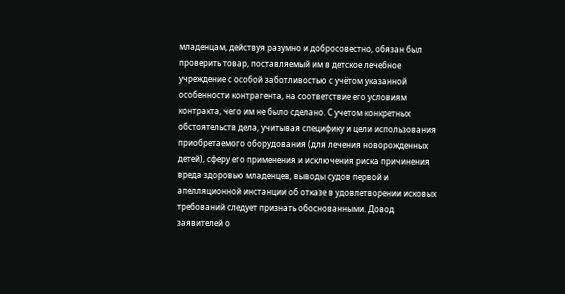младенцам, действуя разумно и добросовестно, обязан был проверить товар, поставляемый им в детское лечебное учреждение с особой заботливостью с учётом указанной особенности контрагента, на соответствие его условиям контракта, чего им не было сделано. С учетом конкретных обстоятельств дела, учитывая специфику и цели использования приобретаемого оборудования (для лечения новорожденных детей), сферу его применения и исключения риска причинения вреда здоровью младенцев, выводы судов первой и апелляционной инстанции об отказе в удовлетворении исковых требований следует признать обоснованными. Довод заявителей о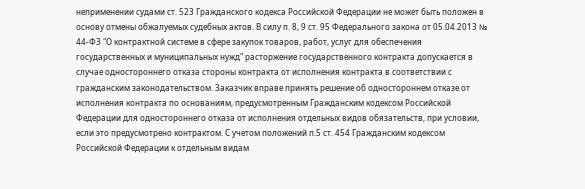неприменении судами ст. 523 Гражданского кодекса Российской Федерации не может быть положен в основу отмены обжалуемых судебных актов. В силу п. 8, 9 ст. 95 Федерального закона от 05.04.2013 № 44-ФЗ "О контрактной системе в сфере закупок товаров, работ, услуг для обеспечения государственных и муниципальных нужд" расторжение государственного контракта допускается в случае одностороннего отказа стороны контракта от исполнения контракта в соответствии с гражданским законодательством. Заказчик вправе принять решение об одностороннем отказе от исполнения контракта по основаниям, предусмотренным Гражданским кодексом Российской Федерации для одностороннего отказа от исполнения отдельных видов обязательств, при условии, если это предусмотрено контрактом. С учетом положений п.5 ст. 454 Гражданским кодексом Российской Федерации к отдельным видам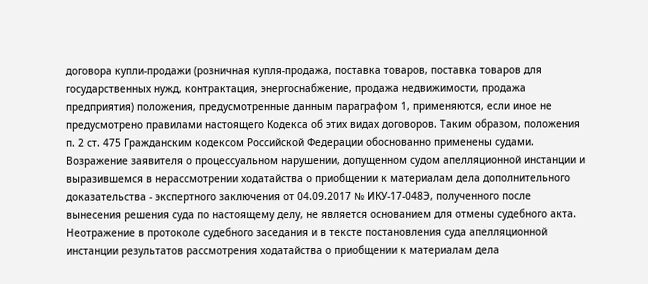договора купли-продажи (розничная купля-продажа, поставка товаров, поставка товаров для государственных нужд, контрактация, энергоснабжение, продажа недвижимости, продажа предприятия) положения, предусмотренные данным параграфом 1, применяются, если иное не предусмотрено правилами настоящего Кодекса об этих видах договоров. Таким образом, положения п. 2 ст. 475 Гражданским кодексом Российской Федерации обоснованно применены судами. Возражение заявителя о процессуальном нарушении, допущенном судом апелляционной инстанции и выразившемся в нерассмотрении ходатайства о приобщении к материалам дела дополнительного доказательства - экспертного заключения от 04.09.2017 № ИКУ-17-048Э, полученного после вынесения решения суда по настоящему делу, не является основанием для отмены судебного акта. Неотражение в протоколе судебного заседания и в тексте постановления суда апелляционной инстанции результатов рассмотрения ходатайства о приобщении к материалам дела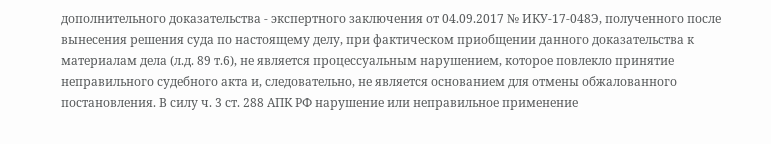дополнительного доказательства - экспертного заключения от 04.09.2017 № ИКУ-17-048Э, полученного после вынесения решения суда по настоящему делу, при фактическом приобщении данного доказательства к материалам дела (л.д. 89 т.6), не является процессуальным нарушением, которое повлекло принятие неправильного судебного акта и, следовательно, не является основанием для отмены обжалованного постановления. В силу ч. 3 ст. 288 АПК РФ нарушение или неправильное применение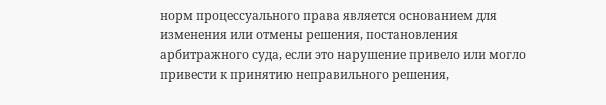норм процессуального права является основанием для изменения или отмены решения, постановления арбитражного суда, если это нарушение привело или могло привести к принятию неправильного решения,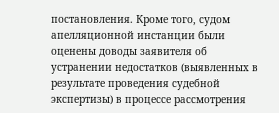постановления. Кроме того, судом апелляционной инстанции были оценены доводы заявителя об устранении недостатков (выявленных в результате проведения судебной экспертизы) в процессе рассмотрения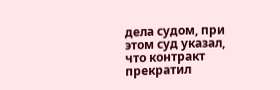дела судом, при этом суд указал, что контракт прекратил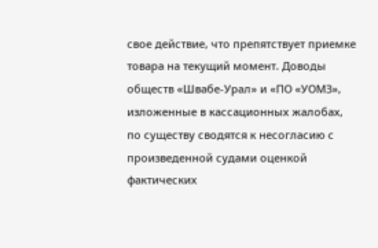свое действие, что препятствует приемке товара на текущий момент. Доводы обществ «Швабе-Урал» и «ПО «УОМЗ», изложенные в кассационных жалобах, по существу сводятся к несогласию с произведенной судами оценкой фактических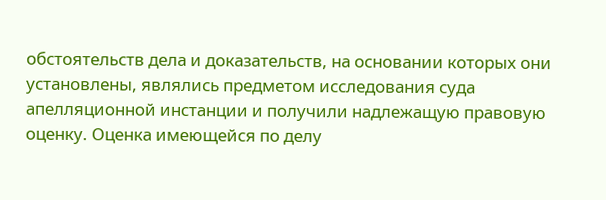обстоятельств дела и доказательств, на основании которых они установлены, являлись предметом исследования суда апелляционной инстанции и получили надлежащую правовую оценку. Оценка имеющейся по делу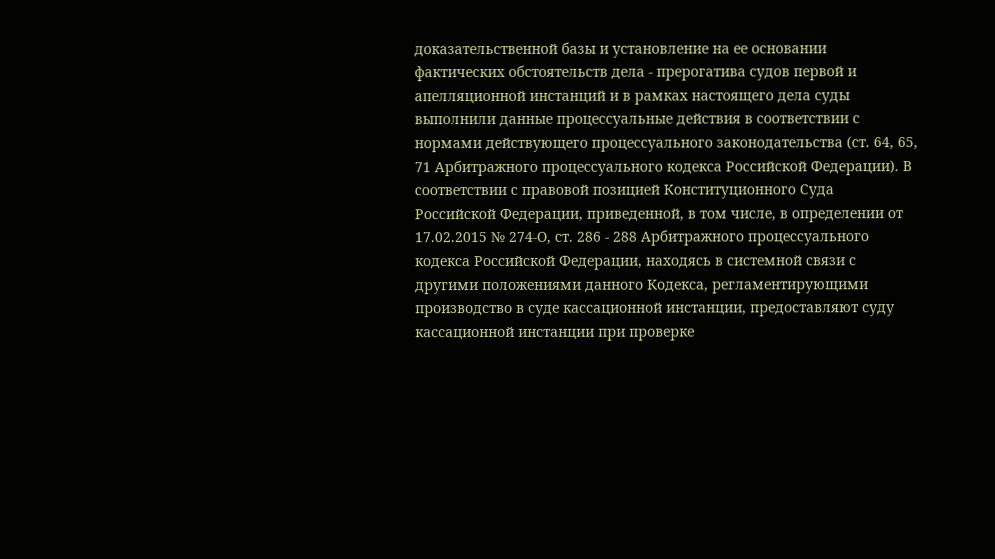доказательственной базы и установление на ее основании фактических обстоятельств дела - прерогатива судов первой и апелляционной инстанций и в рамках настоящего дела суды выполнили данные процессуальные действия в соответствии с нормами действующего процессуального законодательства (ст. 64, 65, 71 Арбитражного процессуального кодекса Российской Федерации). В соответствии с правовой позицией Конституционного Суда Российской Федерации, приведенной, в том числе, в определении от 17.02.2015 № 274-О, ст. 286 - 288 Арбитражного процессуального кодекса Российской Федерации, находясь в системной связи с другими положениями данного Кодекса, регламентирующими производство в суде кассационной инстанции, предоставляют суду кассационной инстанции при проверке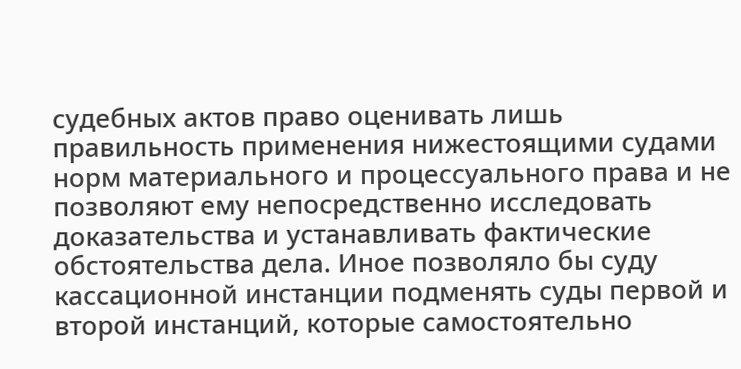судебных актов право оценивать лишь правильность применения нижестоящими судами норм материального и процессуального права и не позволяют ему непосредственно исследовать доказательства и устанавливать фактические обстоятельства дела. Иное позволяло бы суду кассационной инстанции подменять суды первой и второй инстанций, которые самостоятельно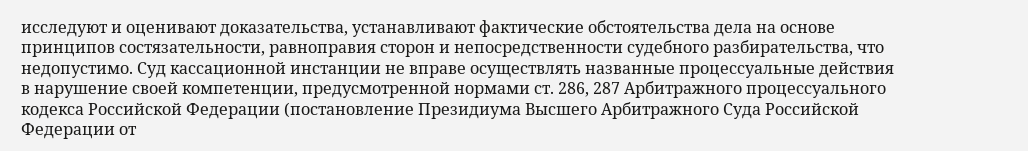исследуют и оценивают доказательства, устанавливают фактические обстоятельства дела на основе принципов состязательности, равноправия сторон и непосредственности судебного разбирательства, что недопустимо. Суд кассационной инстанции не вправе осуществлять названные процессуальные действия в нарушение своей компетенции, предусмотренной нормами ст. 286, 287 Арбитражного процессуального кодекса Российской Федерации (постановление Президиума Высшего Арбитражного Суда Российской Федерации от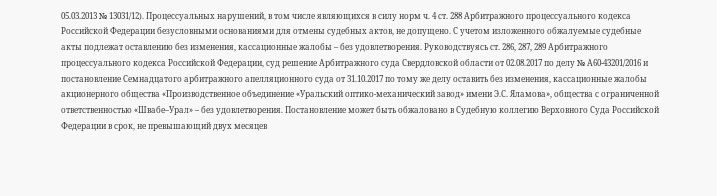05.03.2013 № 13031/12). Процессуальных нарушений, в том числе являющихся в силу норм ч. 4 ст. 288 Арбитражного процессуального кодекса Российской Федерации безусловными основаниями для отмены судебных актов, не допущено. С учетом изложенного обжалуемые судебные акты подлежат оставлению без изменения, кассационные жалобы – без удовлетворения. Руководствуясь ст. 286, 287, 289 Арбитражного процессуального кодекса Российской Федерации, суд решение Арбитражного суда Свердловской области от 02.08.2017 по делу № А60-43201/2016 и постановление Семнадцатого арбитражного апелляционного суда от 31.10.2017 по тому же делу оставить без изменения, кассационные жалобы акционерного общества «Производственное объединение «Уральский оптико-механический завод» имени Э.С. Яламова», общества с ограниченной ответственностью «Швабе–Урал» – без удовлетворения. Постановление может быть обжаловано в Судебную коллегию Верховного Суда Российской Федерации в срок, не превышающий двух месяцев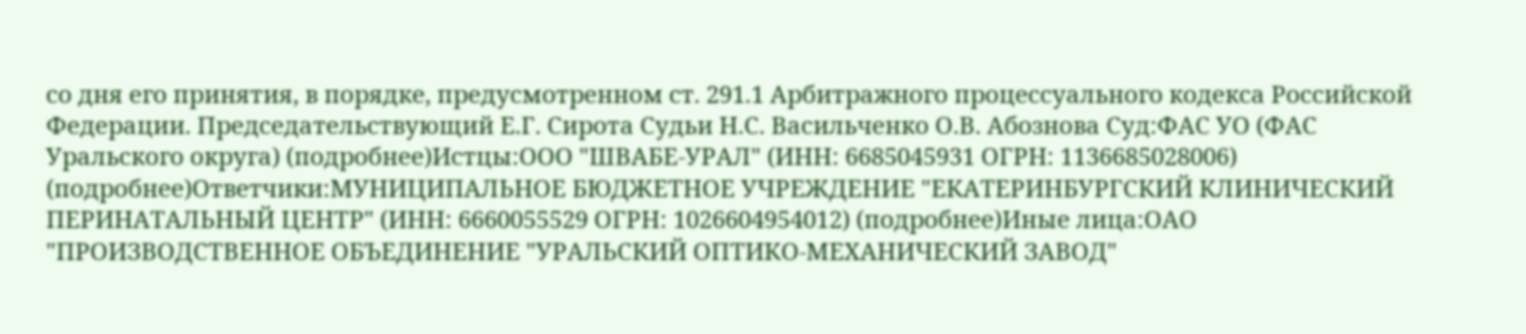со дня его принятия, в порядке, предусмотренном ст. 291.1 Арбитражного процессуального кодекса Российской Федерации. Председательствующий Е.Г. Сирота Судьи Н.С. Васильченко О.В. Абознова Суд:ФАС УО (ФАС Уральского округа) (подробнее)Истцы:ООО "ШВАБЕ-УРАЛ" (ИНН: 6685045931 ОГРН: 1136685028006) (подробнее)Ответчики:МУНИЦИПАЛЬНОЕ БЮДЖЕТНОЕ УЧРЕЖДЕНИЕ "ЕКАТЕРИНБУРГСКИЙ КЛИНИЧЕСКИЙ ПЕРИНАТАЛЬНЫЙ ЦЕНТР" (ИНН: 6660055529 ОГРН: 1026604954012) (подробнее)Иные лица:ОАО "ПРОИЗВОДСТВЕННОЕ ОБЪЕДИНЕНИЕ "УРАЛЬСКИЙ ОПТИКО-МЕХАНИЧЕСКИЙ ЗАВОД"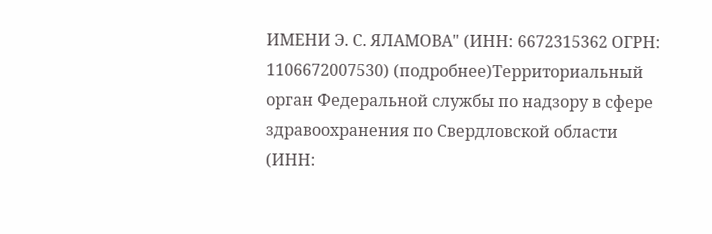ИМЕНИ Э. С. ЯЛАМОВА" (ИНН: 6672315362 ОГРН: 1106672007530) (подробнее)Территориальный орган Федеральной службы по надзору в сфере здравоохранения по Свердловской области (ИНН: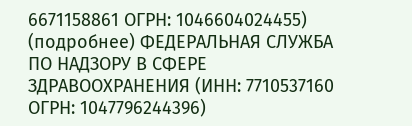6671158861 ОГРН: 1046604024455) (подробнее) ФЕДЕРАЛЬНАЯ СЛУЖБА ПО НАДЗОРУ В СФЕРЕ ЗДРАВООХРАНЕНИЯ (ИНН: 7710537160 ОГРН: 1047796244396)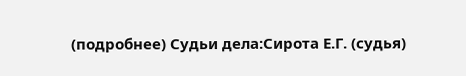(подробнее) Судьи дела:Сирота Е.Г. (судья)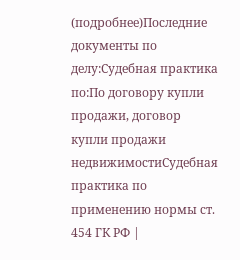(подробнее)Последние документы по делу:Судебная практика по:По договору купли продажи, договор купли продажи недвижимостиСудебная практика по применению нормы ст. 454 ГК РФ |